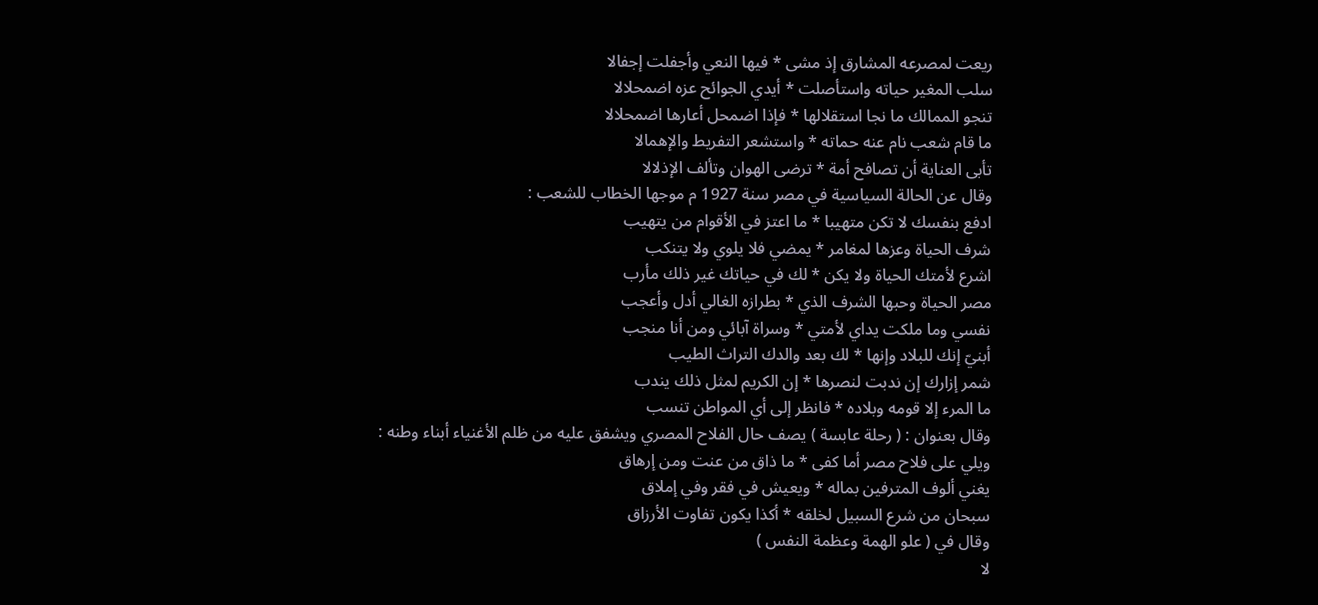ريعت لمصرعه المشارق إذ مشى * فيها النعي وأجفلت إجفالا
سلب المغير حياته واستأصلت * أيدي الجوائح عزه اضمحلالا
تنجو الممالك ما نجا استقلالها * فإذا اضمحل أعارها اضمحلالا
ما قام شعب نام عنه حماته * واستشعر التفريط والإهمالا
تأبى العناية أن تصافح أمة * ترضى الهوان وتألف الإذلالا
وقال عن الحالة السياسية في مصر سنة 1927 م موجها الخطاب للشعب :
ادفع بنفسك لا تكن متهيبا * ما اعتز في الأقوام من يتهيب
شرف الحياة وعزها لمغامر * يمضي فلا يلوي ولا يتنكب
اشرع لأمتك الحياة ولا يكن * لك في حياتك غير ذلك مأرب
مصر الحياة وحبها الشرف الذي * بطرازه الغالي أدل وأعجب
نفسي وما ملكت يداي لأمتي * وسراة آبائي ومن أنا منجب
أبنيّ إنك للبلاد وإنها * لك بعد والدك التراث الطيب
شمر إزارك إن ندبت لنصرها * إن الكريم لمثل ذلك يندب
ما المرء إلا قومه وبلاده * فانظر إلى أي المواطن تنسب
وقال بعنوان : ( رحلة عابسة ) يصف حال الفلاح المصري ويشفق عليه من ظلم الأغنياء أبناء وطنه :
ويلي على فلاح مصر أما كفى * ما ذاق من عنت ومن إرهاق
يغني ألوف المترفين بماله * ويعيش في فقر وفي إملاق
سبحان من شرع السبيل لخلقه * أكذا يكون تفاوت الأرزاق
وقال في ( علو الهمة وعظمة النفس )
لا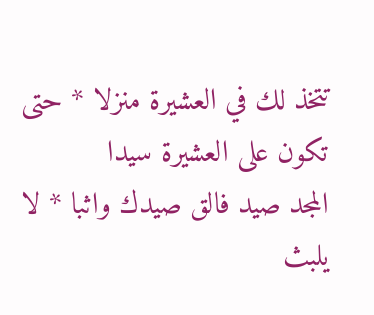تتخذ لك في العشيرة منزلا * حتى تكون على العشيرة سيدا
المجد صيد فالق صيدك واثبا * لا يلبث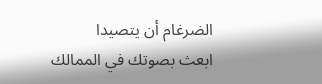الضرغام أن يتصيدا
ابعث بصوتك في الممالك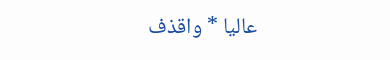عاليا * واقذف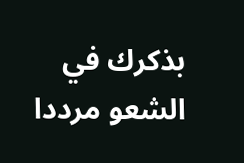بذكرك في الشعو مرددا